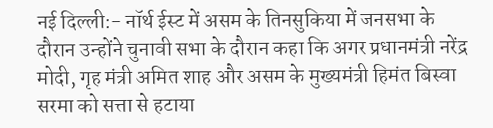नई दिल्ली:- नॉर्थ ईस्ट में असम के तिनसुकिया में जनसभा के दौरान उन्होंने चुनावी सभा के दौरान कहा कि अगर प्रधानमंत्री नरेंद्र मोदी, गृह मंत्री अमित शाह और असम के मुख्यमंत्री हिमंत बिस्वा सरमा को सत्ता से हटाया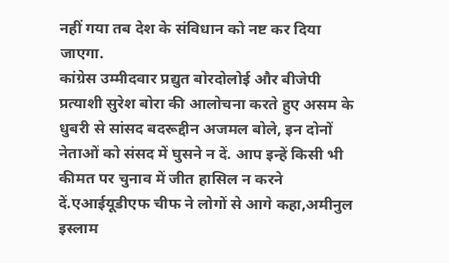नहीं गया तब देश के संविधान को नष्ट कर दिया जाएगा.
कांग्रेस उम्मीदवार प्रद्युत बोरदोलोई और बीजेपी प्रत्याशी सुरेश बोरा की आलोचना करते हुए असम के धुबरी से सांसद बदरूद्दीन अजमल बोले, इन दोनों नेताओं को संसद में घुसने न दें. आप इन्हें किसी भी कीमत पर चुनाव में जीत हासिल न करने दें.एआईयूडीएफ चीफ ने लोगों से आगे कहा,अमीनुल इस्लाम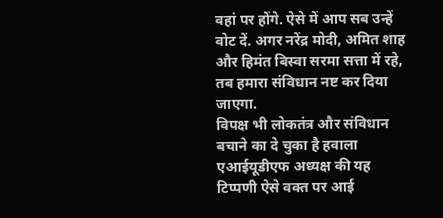वहां पर होंगे. ऐसे में आप सब उन्हें वोट दें. अगर नरेंद्र मोदी, अमित शाह और हिमंत बिस्वा सरमा सत्ता में रहे, तब हमारा संविधान नष्ट कर दिया जाएगा.
विपक्ष भी लोकतंत्र और संविधान बचाने का दे चुका है हवाला
एआईयूडीएफ अध्यक्ष की यह टिप्पणी ऐसे वक्त पर आई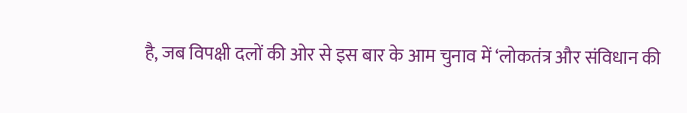है, जब विपक्षी दलों की ओर से इस बार के आम चुनाव में ‘लोकतंत्र और संविधान की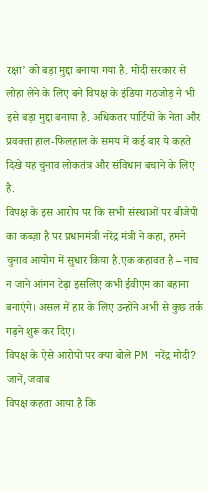रक्षा’ को बड़ा मुद्दा बनाया गया है. मोदी सरकार से लोहा लेने के लिए बने विपक्ष के इंडिया गठजोड़ ने भी इसे बड़ा मुद्दा बनाया है. अधिकतर पार्टियों के नेता और प्रवक्ता हाल-फिलहाल के समय में कई बार ये कहते दिखे यह चुनाव लोकतंत्र और संविधान बचाने के लिए है.
विपक्ष के इस आरोप पर कि सभी संस्थाओं पर बीजेपी का कब्ज़ा है पर प्रधानमंत्री नरेंद्र मंत्री ने कहा, हमने चुनाव आयोग में सुधार किया है.एक कहावत है – नाच न जाने आंगन टेढ़ा इसलिए कभी ईवीएम का बहाना बनाएंगे। असल में हार के लिए उन्होंने अभी से कुछ तर्क गढ़ने शुरू कर दिए।
विपक्ष के ऐसे आरोपों पर क्या बोले PM नरेंद्र मोदी? जानें, जवाब
विपक्ष कहता आया है कि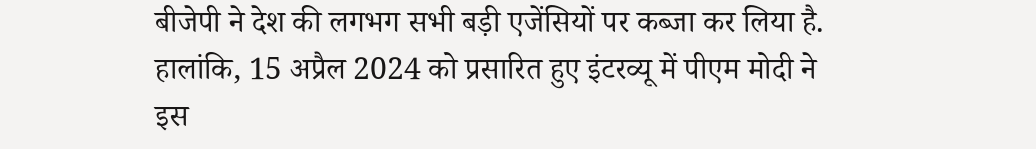बीजेपी ने देश की लगभग सभी बड़ी एजेंसियों पर कब्जा कर लिया है. हालांकि, 15 अप्रैल 2024 को प्रसारित हुए इंटरव्यू में पीएम मोदी ने इस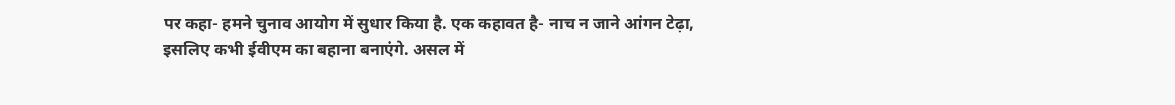पर कहा- हमने चुनाव आयोग में सुधार किया है. एक कहावत है- नाच न जाने आंगन टेढ़ा, इसलिए कभी ईवीएम का बहाना बनाएंगे. असल में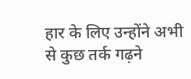हार के लिए उन्होंने अभी से कुछ तर्क गढ़ने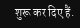शुरू कर दिए हैं.